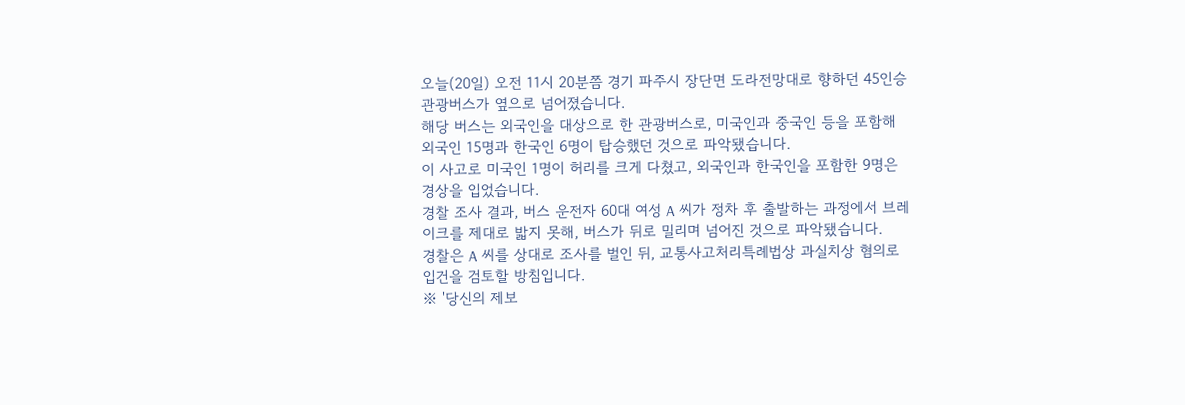오늘(20일) 오전 11시 20분쯤 경기 파주시 장단면 도라전망대로 향하던 45인승 관광버스가 옆으로 넘어졌습니다.
해당 버스는 외국인을 대상으로 한 관광버스로, 미국인과 중국인 등을 포함해 외국인 15명과 한국인 6명이 탑승했던 것으로 파악됐습니다.
이 사고로 미국인 1명이 허리를 크게 다쳤고, 외국인과 한국인을 포함한 9명은 경상을 입었습니다.
경찰 조사 결과, 버스 운전자 60대 여성 A 씨가 정차 후 출발하는 과정에서 브레이크를 제대로 밟지 못해, 버스가 뒤로 밀리며 넘어진 것으로 파악됐습니다.
경찰은 A 씨를 상대로 조사를 벌인 뒤, 교통사고처리특례법상 과실치상 혐의로 입건을 검토할 방침입니다.
※ '당신의 제보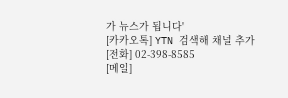가 뉴스가 됩니다'
[카카오톡] YTN 검색해 채널 추가
[전화] 02-398-8585
[메일]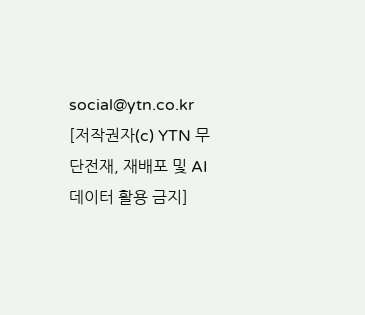social@ytn.co.kr
[저작권자(c) YTN 무단전재, 재배포 및 AI 데이터 활용 금지]